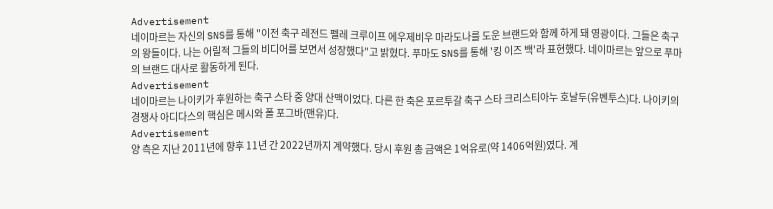Advertisement
네이마르는 자신의 SNS를 통해 "이전 축구 레전드 펠레 크루이프 에우제비우 마라도나를 도운 브랜드와 함께 하게 돼 영광이다. 그들은 축구의 왕들이다. 나는 어릴적 그들의 비디어를 보면서 성장했다"고 밝혔다. 푸마도 SNS를 통해 '킹 이즈 백'라 표현했다. 네이마르는 앞으로 푸마의 브랜드 대사로 활동하게 된다.
Advertisement
네이마르는 나이키가 후원하는 축구 스타 중 양대 산맥이었다. 다른 한 축은 포르투갈 축구 스타 크리스티아누 호날두(유벤투스)다. 나이키의 경쟁사 아디다스의 핵심은 메시와 폴 포그바(맨유)다.
Advertisement
양 측은 지난 2011년에 향후 11년 간 2022년까지 계약했다. 당시 후원 총 금액은 1억유로(약 1406억원)였다. 계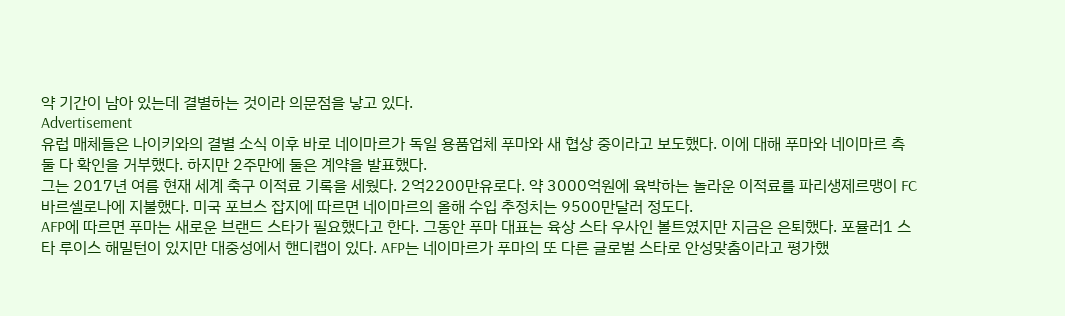약 기간이 남아 있는데 결별하는 것이라 의문점을 낳고 있다.
Advertisement
유럽 매체들은 나이키와의 결별 소식 이후 바로 네이마르가 독일 용품업체 푸마와 새 협상 중이라고 보도했다. 이에 대해 푸마와 네이마르 측 둘 다 확인을 거부했다. 하지만 2주만에 둘은 계약을 발표했다.
그는 2017년 여름 현재 세계 축구 이적료 기록을 세웠다. 2억2200만유로다. 약 3000억원에 육박하는 놀라운 이적료를 파리생제르맹이 FC바르셀로나에 지불했다. 미국 포브스 잡지에 따르면 네이마르의 올해 수입 추정치는 9500만달러 정도다.
AFP에 따르면 푸마는 새로운 브랜드 스타가 필요했다고 한다. 그동안 푸마 대표는 육상 스타 우사인 볼트였지만 지금은 은퇴했다. 포뮬러1 스타 루이스 해밀턴이 있지만 대중성에서 핸디캡이 있다. AFP는 네이마르가 푸마의 또 다른 글로벌 스타로 안성맞춤이라고 평가했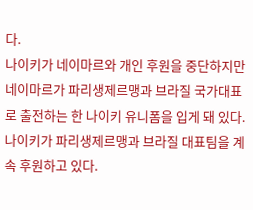다.
나이키가 네이마르와 개인 후원을 중단하지만 네이마르가 파리생제르맹과 브라질 국가대표로 출전하는 한 나이키 유니폼을 입게 돼 있다. 나이키가 파리생제르맹과 브라질 대표팀을 계속 후원하고 있다.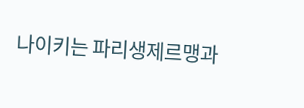나이키는 파리생제르맹과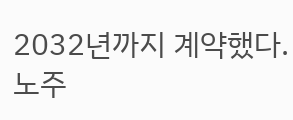2032년까지 계약했다. 노주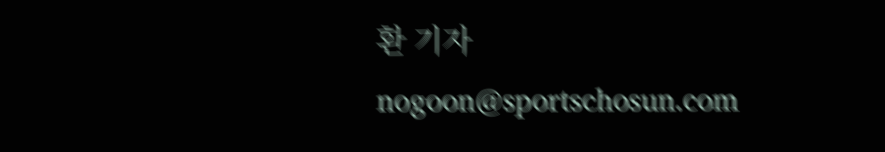환 기자 nogoon@sportschosun.com